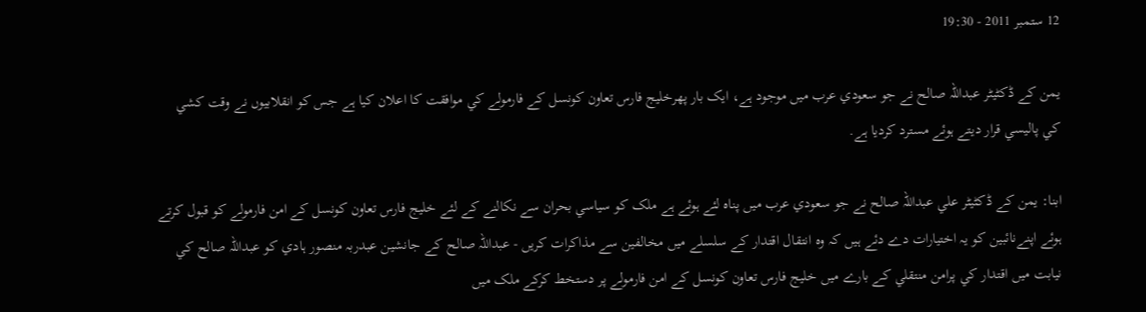12 ستمبر 2011 - 19:30

يمن کے ڈکٹيٹر عبداللہ صالح نے جو سعودي عرب ميں موجود ہے، ايک بار پھرخليج فارس تعاون کونسل کے فارمولے کي موافقت کا اعلان کيا ہے جس کو انقلابيوں نے وقت کشي کي پاليسي قرار ديتے ہوئے مسترد کرديا ہے.

ابنا: يمن کے ڈکٹيٹر علي عبداللہ صالح نے جو سعودي عرب ميں پناہ لئے ہوئے ہے ملک کو سياسي بحران سے نکالنے کے لئے خليج فارس تعاون کونسل کے امن فارمولے کو قبول کرتے ہوئے اپنےنائبين کو يہ اختيارات دے دئے ہيں کہ وہ انتقال اقتدار کے سلسلے ميں مخالفين سے مذاکرات کريں - عبداللہ صالح کے جانشين عبدربہ منصور ہادي کو عبداللہ صالح کي نيابت ميں اقتدار کي پرامن منتقلي کے بارے ميں خليج فارس تعاون کونسل کے امن فارمولے پر دستخط کرکے ملک ميں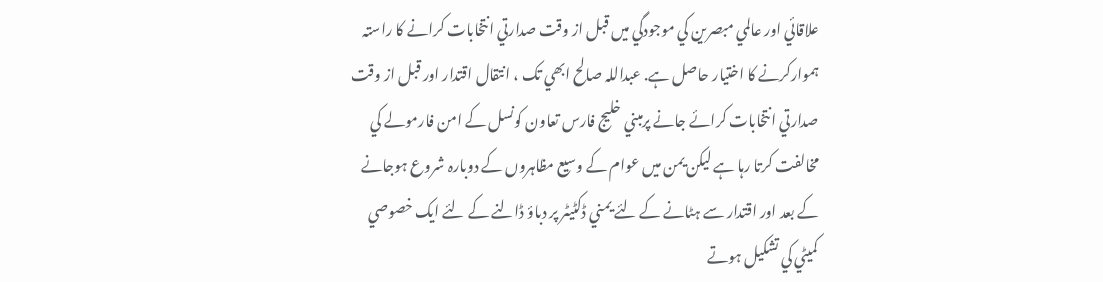علاقائي اور عالمي مبصرين کي موجودگي ميں قبل از وقت صدارتي انتخابات کرانے کا راستہ ہموارکرنے کا اختيار حاصل ہے. عبداللہ صالح ابھي تک ، انتقال اقتدار اور قبل از وقت صدارتي انتخابات کرائے جانے پرمبني خليج فارس تعاون کونسل کے امن فارمولے کي مخالفت کرتا رہا ہے ليکن يمن ميں عوام کے وسيع مظاہروں کے دوبارہ شروع ہوجانے کے بعد اور اقتدار سے ہٹانے کے لئے يمني ڈکٹيٹر پر دباؤ ڈالنے کے لئے ايک خصوصي کميٹي کي تشکيل ہوتے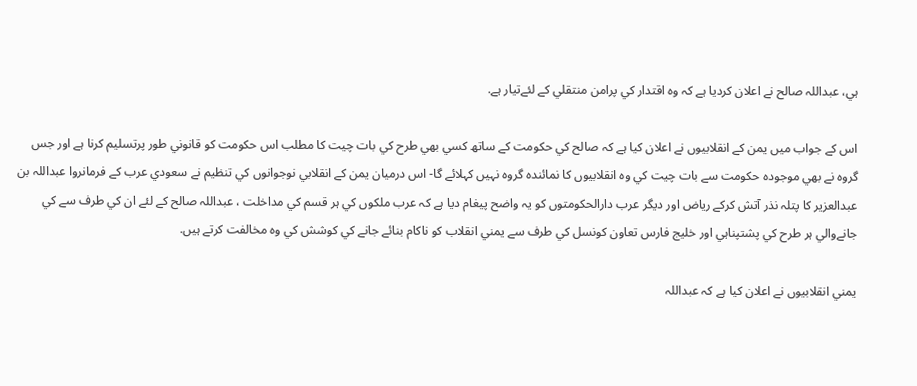ہي، عبداللہ صالح نے اعلان کرديا ہے کہ وہ اقتدار کي پرامن منتقلي کے لئےتيار ہے.

اس کے جواب ميں يمن کے انقلابيوں نے اعلان کيا ہے کہ صالح کي حکومت کے ساتھ کسي بھي طرح کي بات چيت کا مطلب اس حکومت کو قانوني طور پرتسليم کرنا ہے اور جس گروہ نے بھي موجودہ حکومت سے بات چيت کي وہ انقلابيوں کا نمائندہ گروہ نہيں کہلائے گا- اس درميان يمن کے انقلابي نوجوانوں کي تنظيم نے سعودي عرب کے فرمانروا عبداللہ بن عبدالعزير کا پتلہ نذر آتش کرکے رياض اور ديگر عرب دارالحکومتوں کو يہ واضح پيغام ديا ہے کہ عرب ملکوں کي ہر قسم کي مداخلت ، عبداللہ صالح کے لئے ان کي طرف سے کي جانےوالي ہر طرح کي پشتپناہي اور خليج فارس تعاون کونسل کي طرف سے يمني انقلاب کو ناکام بنائے جانے کي کوشش کي وہ مخالفت کرتے ہيں.

يمني انقلابيوں نے اعلان کيا ہے کہ عبداللہ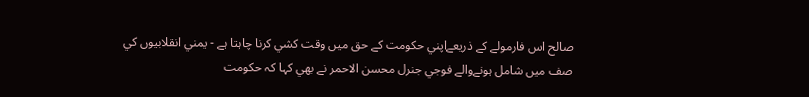صالح اس فارمولے کے ذريعےاپني حکومت کے حق ميں وقت کشي کرنا چاہتا ہے - يمني انقلابيوں کي صف ميں شامل ہونےوالے فوجي جنرل محسن الاحمر نے بھي کہا کہ حکومت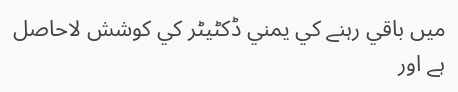ميں باقي رہنے کي يمني ڈکٹيٹر کي کوشش لاحاصل ہے اور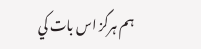ہم ہرگز اس بات کي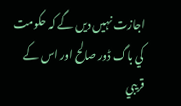اجازت نہيں ديں گے کہ حکومت کي باگ ڈور صالح اور اس کے قريبي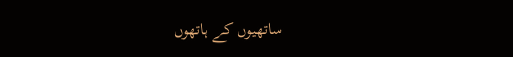ساتھيوں کے ہاتھوں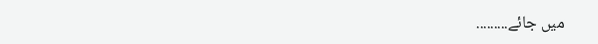ميں جائے.........